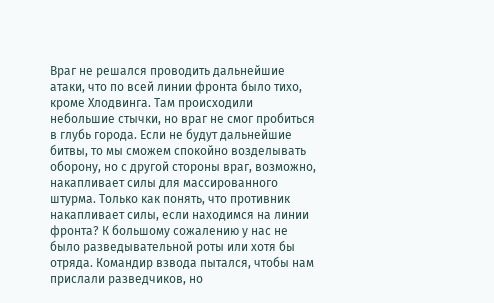Враг не решался проводить дальнейшие атаки, что по всей линии фронта было тихо, кроме Хлодвинга. Там происходили небольшие стычки, но враг не смог пробиться в глубь города. Если не будут дальнейшие битвы, то мы сможем спокойно возделывать оборону, но с другой стороны враг, возможно, накапливает силы для массированного штурма. Только как понять, что противник накапливает силы, если находимся на линии фронта? К большому сожалению у нас не было разведывательной роты или хотя бы отряда. Командир взвода пытался, чтобы нам прислали разведчиков, но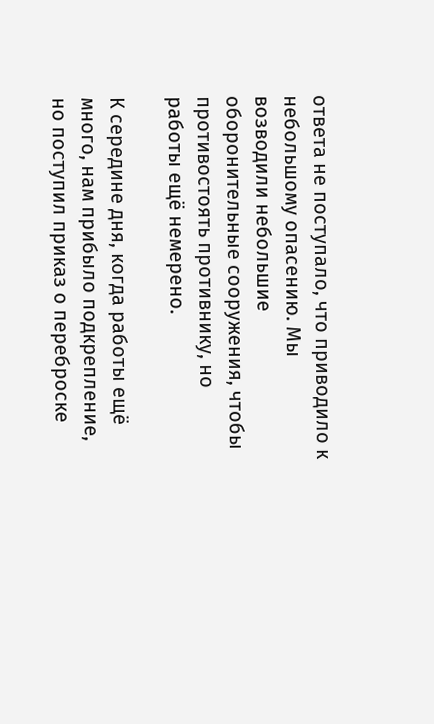ответа не поступало, что приводило к небольшому опасению. Мы возводили небольшие оборонительные сооружения, чтобы противостоять противнику, но работы ещё немерено.

К середине дня, когда работы ещё много, нам прибыло подкрепление, но поступил приказ о переброске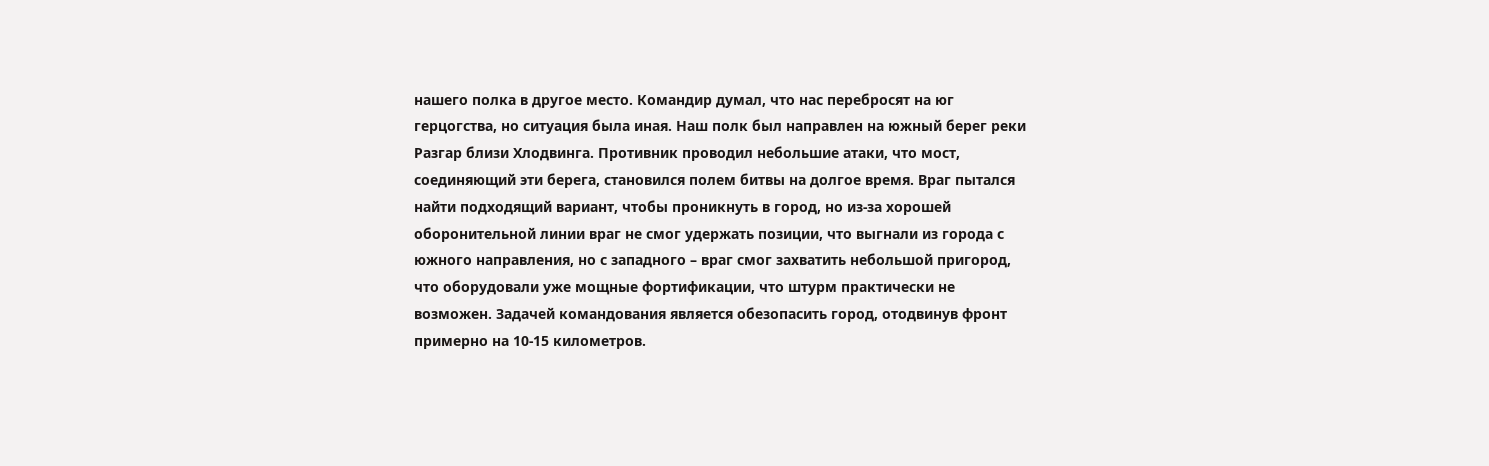нашего полка в другое место. Командир думал, что нас перебросят на юг герцогства, но ситуация была иная. Наш полк был направлен на южный берег реки Разгар близи Хлодвинга. Противник проводил небольшие атаки, что мост, соединяющий эти берега, становился полем битвы на долгое время. Враг пытался найти подходящий вариант, чтобы проникнуть в город, но из-за хорошей оборонительной линии враг не смог удержать позиции, что выгнали из города с южного направления, но с западного – враг смог захватить небольшой пригород, что оборудовали уже мощные фортификации, что штурм практически не возможен. Задачей командования является обезопасить город, отодвинув фронт примерно на 10-15 километров.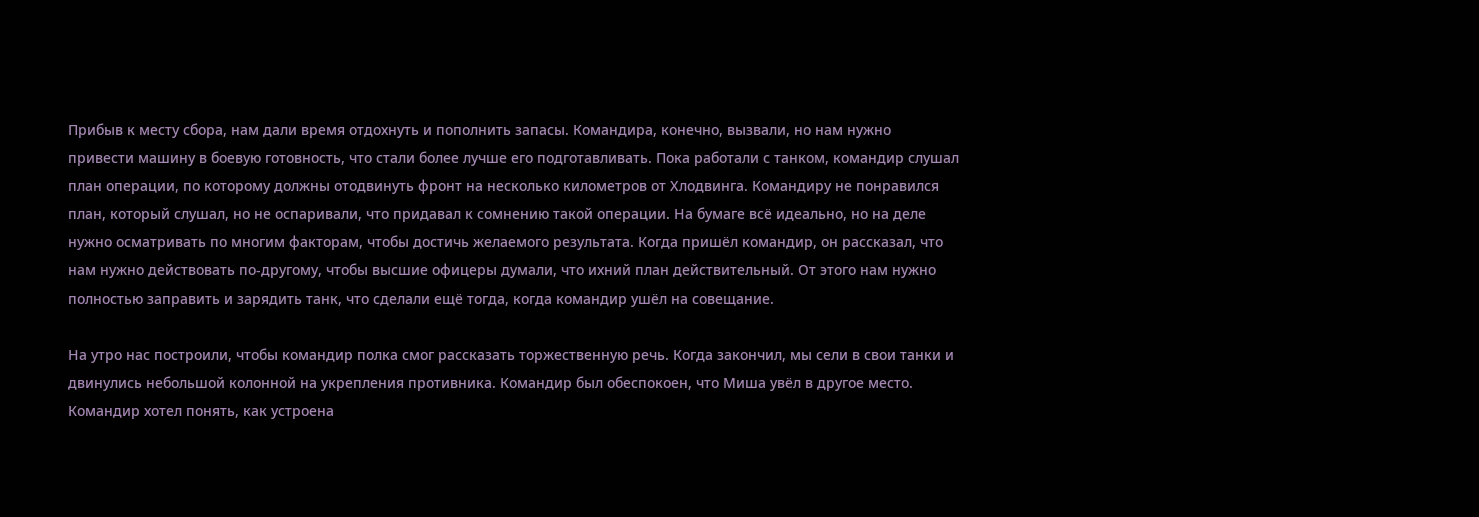Прибыв к месту сбора, нам дали время отдохнуть и пополнить запасы. Командира, конечно, вызвали, но нам нужно привести машину в боевую готовность, что стали более лучше его подготавливать. Пока работали с танком, командир слушал план операции, по которому должны отодвинуть фронт на несколько километров от Хлодвинга. Командиру не понравился план, который слушал, но не оспаривали, что придавал к сомнению такой операции. На бумаге всё идеально, но на деле нужно осматривать по многим факторам, чтобы достичь желаемого результата. Когда пришёл командир, он рассказал, что нам нужно действовать по-другому, чтобы высшие офицеры думали, что ихний план действительный. От этого нам нужно полностью заправить и зарядить танк, что сделали ещё тогда, когда командир ушёл на совещание.

На утро нас построили, чтобы командир полка смог рассказать торжественную речь. Когда закончил, мы сели в свои танки и двинулись небольшой колонной на укрепления противника. Командир был обеспокоен, что Миша увёл в другое место. Командир хотел понять, как устроена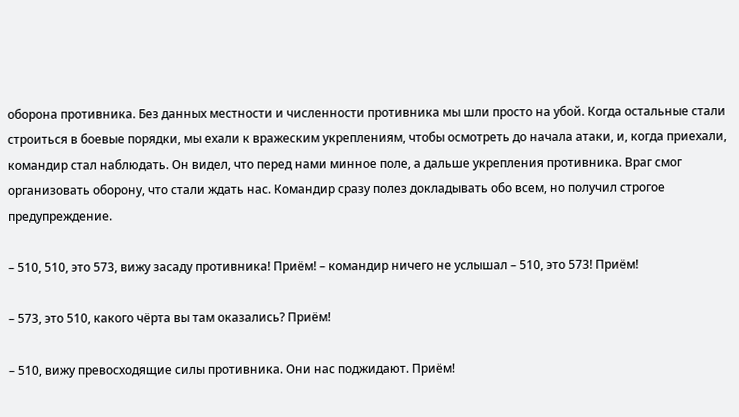оборона противника. Без данных местности и численности противника мы шли просто на убой. Когда остальные стали строиться в боевые порядки, мы ехали к вражеским укреплениям, чтобы осмотреть до начала атаки, и, когда приехали, командир стал наблюдать. Он видел, что перед нами минное поле, а дальше укрепления противника. Враг смог организовать оборону, что стали ждать нас. Командир сразу полез докладывать обо всем, но получил строгое предупреждение.

– 510, 510, это 573, вижу засаду противника! Приём! – командир ничего не услышал – 510, это 573! Приём!

– 573, это 510, какого чёрта вы там оказались? Приём!

– 510, вижу превосходящие силы противника. Они нас поджидают. Приём!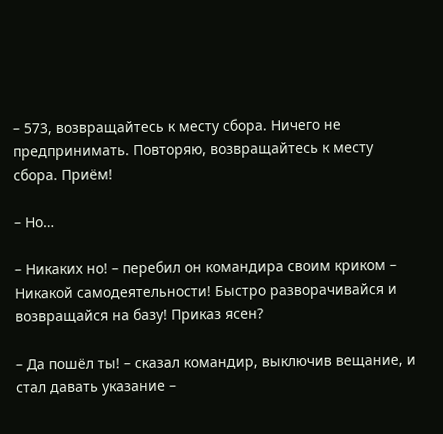– 573, возвращайтесь к месту сбора. Ничего не предпринимать. Повторяю, возвращайтесь к месту сбора. Приём!

– Но…

– Никаких но! – перебил он командира своим криком – Никакой самодеятельности! Быстро разворачивайся и возвращайся на базу! Приказ ясен?

– Да пошёл ты! – сказал командир, выключив вещание, и стал давать указание –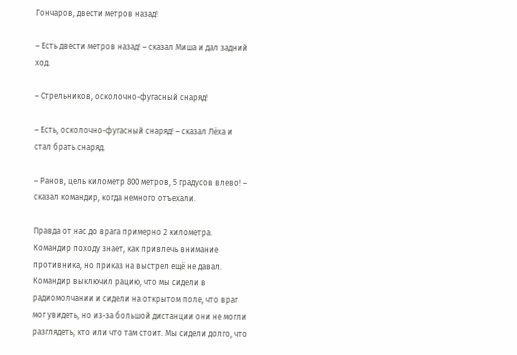Гончаров, двести метров назад!

– Есть двести метров назад! – сказал Миша и дал задний ход.

– Стрельников, осколочно-фугасный снаряд!

– Есть, осколочно-фугасный снаряд! – сказал Лёха и стал брать снаряд.

– Ранов, цель километр 800 метров, 5 градусов влево! – сказал командир, когда немного отъехали.

Правда от нас до врага примерно 2 километра. Командир походу знает, как привлечь внимание противника, но приказ на выстрел ещё не давал. Командир выключил рацию, что мы сидели в радиомолчании и сидели на открытом поле, что враг мог увидеть, но из-за большой дистанции они не могли разглядеть, кто или что там стоит. Мы сидели долго, что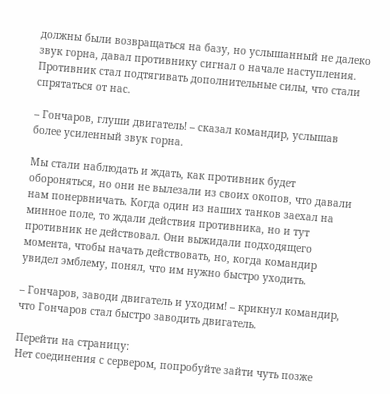должны были возвращаться на базу, но услышанный не далеко звук горна, давал противнику сигнал о начале наступления. Противник стал подтягивать дополнительные силы, что стали спрятаться от нас.

– Гончаров, глуши двигатель! – сказал командир, услышав более усиленный звук горна.

Мы стали наблюдать и ждать, как противник будет обороняться, но они не вылезали из своих окопов, что давали нам понервничать. Когда один из наших танков заехал на минное поле, то ждали действия противника, но и тут противник не действовал. Они выжидали подходящего момента, чтобы начать действовать, но, когда командир увидел эмблему, понял, что им нужно быстро уходить.

– Гончаров, заводи двигатель и уходим! – крикнул командир, что Гончаров стал быстро заводить двигатель.

Перейти на страницу:
Нет соединения с сервером, попробуйте зайти чуть позже